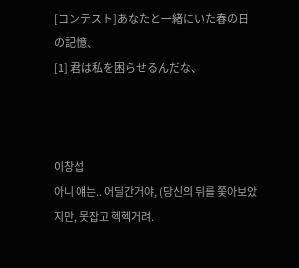[コンテスト]あなたと一緒にいた春の日の記憶、
[1] 君は私を困らせるんだな、



이창섭
아니 얘는.. 어딜간거야, (당신의 뒤를 쫓아보았지만, 못잡고 헥헥거려.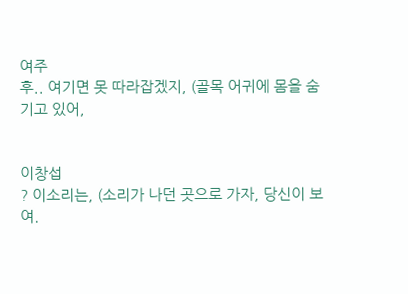여주
후.. 여기면 못 따라잡겠지, (골목 어귀에 몸을 숨기고 있어,


이창섭
? 이소리는, (소리가 나던 곳으로 가자, 당신이 보여.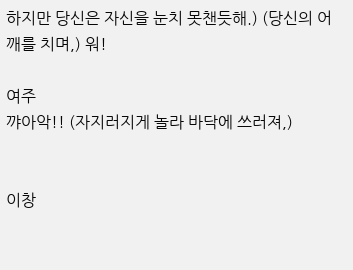하지만 당신은 자신을 눈치 못챈듯해.) (당신의 어깨를 치며,) 워!

여주
꺄아악!! (자지러지게 놀라 바닥에 쓰러져,)


이창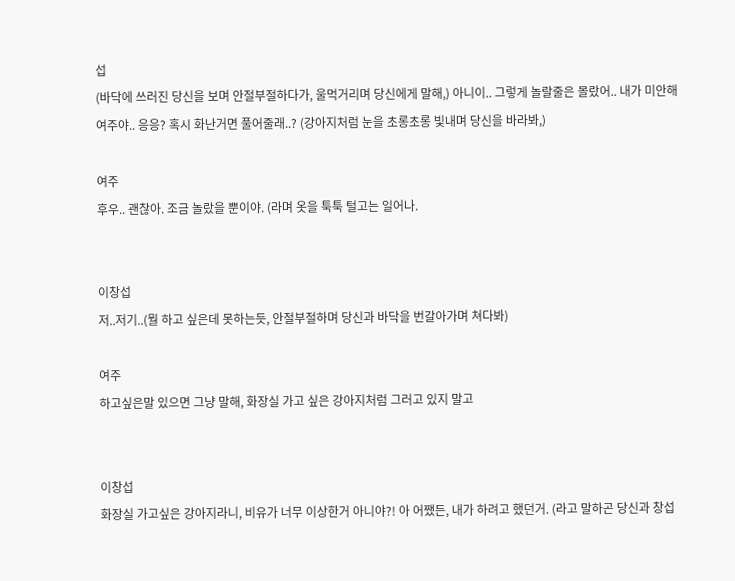섭
(바닥에 쓰러진 당신을 보며 안절부절하다가, 울먹거리며 당신에게 말해,) 아니이.. 그렇게 놀랄줄은 몰랐어.. 내가 미안해 여주야.. 응응? 혹시 화난거면 풀어줄래..? (강아지처럼 눈을 초롱초롱 빛내며 당신을 바라봐,)

여주
후우.. 괜찮아. 조금 놀랐을 뿐이야. (라며 옷을 툭툭 털고는 일어나.


이창섭
저..저기..(뭘 하고 싶은데 못하는듯, 안절부절하며 당신과 바닥을 번갈아가며 쳐다봐)

여주
하고싶은말 있으면 그냥 말해, 화장실 가고 싶은 강아지처럼 그러고 있지 말고


이창섭
화장실 가고싶은 강아지라니, 비유가 너무 이상한거 아니야?! 아 어쨌든, 내가 하려고 했던거. (라고 말하곤 당신과 창섭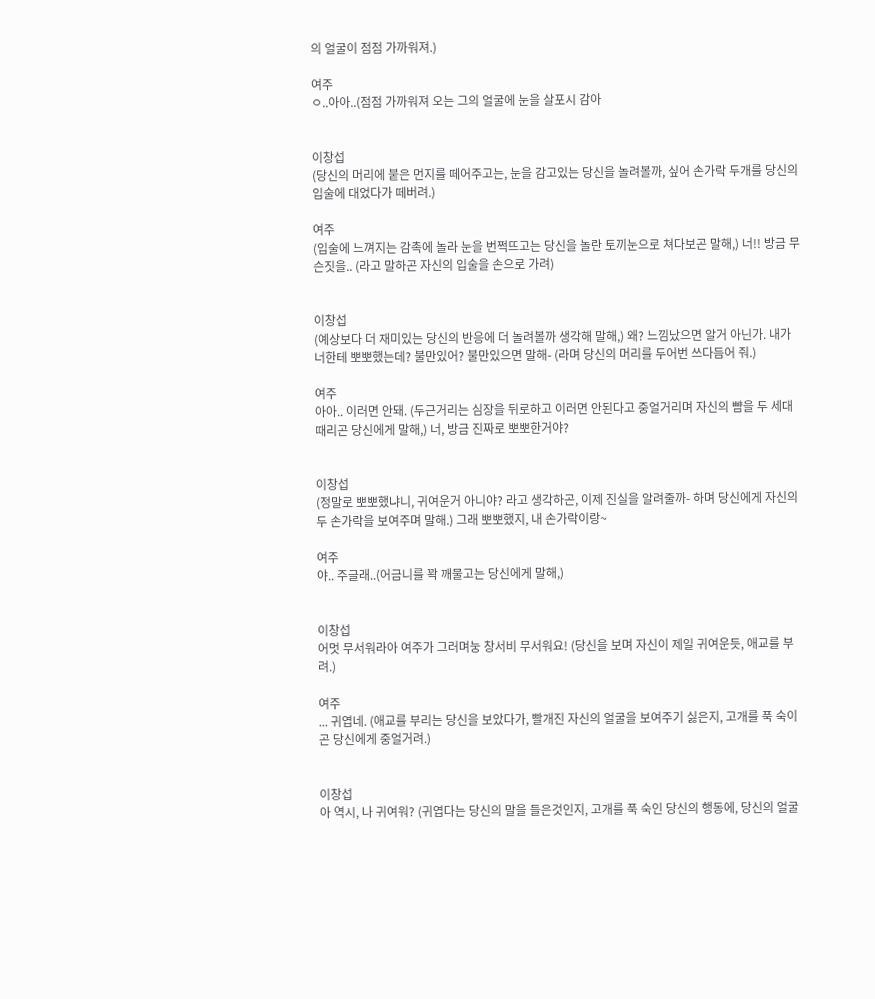의 얼굴이 점점 가까워져.)

여주
ㅇ..아아..(점점 가까워져 오는 그의 얼굴에 눈을 살포시 감아


이창섭
(당신의 머리에 붙은 먼지를 떼어주고는, 눈을 감고있는 당신을 놀려볼까, 싶어 손가락 두개를 당신의 입술에 대었다가 떼버려.)

여주
(입술에 느껴지는 감촉에 놀라 눈을 번쩍뜨고는 당신을 놀란 토끼눈으로 쳐다보곤 말해,) 너!! 방금 무슨짓을.. (라고 말하곤 자신의 입술을 손으로 가려)


이창섭
(예상보다 더 재미있는 당신의 반응에 더 놀려볼까 생각해 말해,) 왜? 느낌났으면 알거 아닌가. 내가 너한테 뽀뽀했는데? 불만있어? 불만있으면 말해- (라며 당신의 머리를 두어번 쓰다듬어 줘.)

여주
아아.. 이러면 안돼. (두근거리는 심장을 뒤로하고 이러면 안된다고 중얼거리며 자신의 뺨을 두 세대 때리곤 당신에게 말해,) 너, 방금 진짜로 뽀뽀한거야?


이창섭
(정말로 뽀뽀했냐니, 귀여운거 아니야? 라고 생각하곤, 이제 진실을 알려줄까- 하며 당신에게 자신의 두 손가락을 보여주며 말해.) 그래 뽀뽀했지, 내 손가락이랑~

여주
야.. 주글래..(어금니를 꽉 깨물고는 당신에게 말해,)


이창섭
어멋 무서워라아 여주가 그러며눙 창서비 무서워요! (당신을 보며 자신이 제일 귀여운듯, 애교를 부려.)

여주
... 귀엽네. (애교를 부리는 당신을 보았다가, 빨개진 자신의 얼굴을 보여주기 싫은지, 고개를 푹 숙이곤 당신에게 중얼거려.)


이창섭
아 역시, 나 귀여워? (귀엽다는 당신의 말을 들은것인지, 고개를 푹 숙인 당신의 행동에, 당신의 얼굴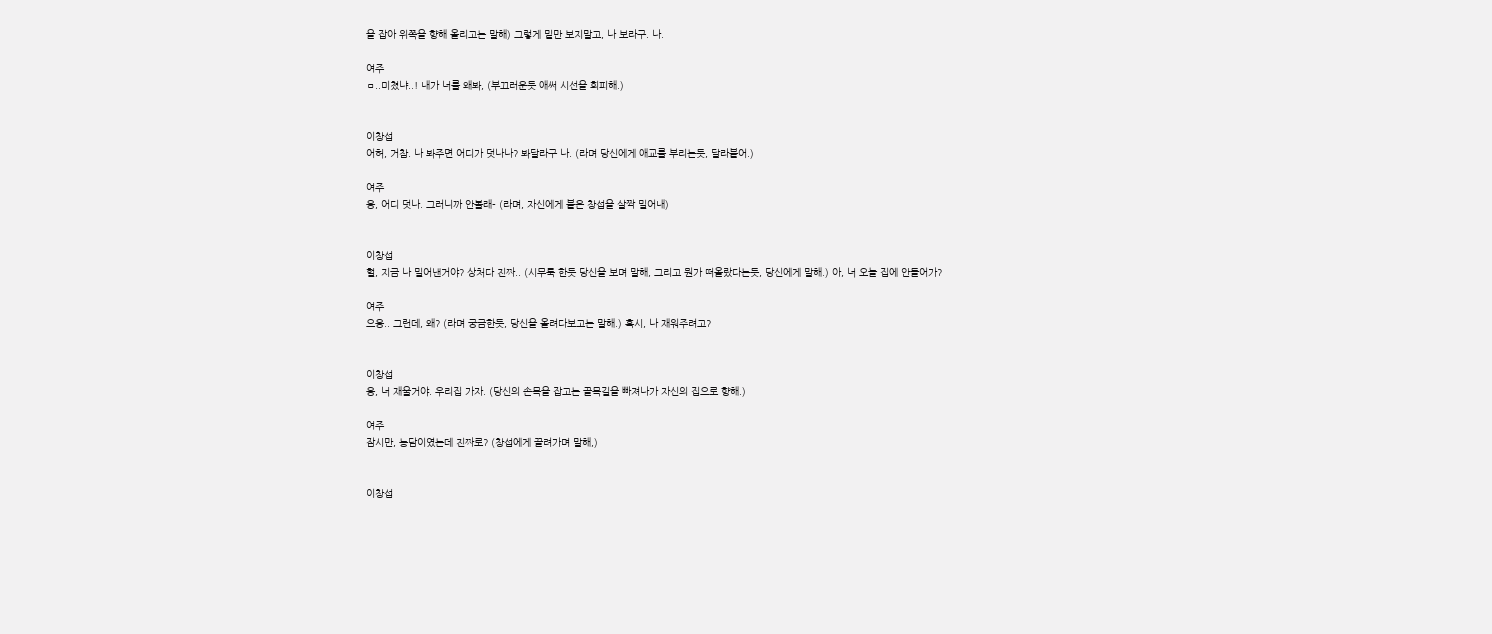을 잡아 위쪽을 향해 올리고는 말해) 그렇게 밑만 보지말고, 나 보라구. 나.

여주
ㅁ..미쳤냐..! 내가 너를 왜봐, (부끄러운듯 애써 시선을 회피해.)


이창섭
어허, 거참. 나 봐주면 어디가 덧나나? 봐달라구 나. (라며 당신에게 애교를 부리는듯, 달라붙어.)

여주
응, 어디 덧나. 그러니까 안볼래- (라며, 자신에게 붙은 창섭을 살짝 밀어내)


이창섭
헐, 지금 나 밀어낸거야? 상처다 진짜.. (시무룩 한듯 당신을 보며 말해, 그리고 뭔가 떠올랐다는듯, 당신에게 말해.) 아, 너 오늘 집에 안들어가?

여주
으응.. 그런데, 왜? (라며 궁금한듯, 당신을 올려다보고는 말해.) 혹시, 나 재워주려고?


이창섭
응, 너 재울거야. 우리집 가자. (당신의 손목을 잡고는 골목길을 빠져나가 자신의 집으로 향해.)

여주
잠시만, 농담이였는데 진짜로? (창섭에게 끌려가며 말해,)


이창섭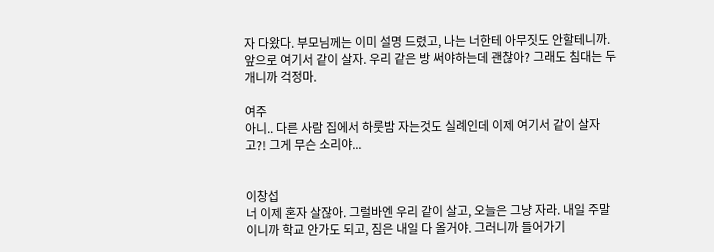자 다왔다. 부모님께는 이미 설명 드렸고, 나는 너한테 아무짓도 안할테니까. 앞으로 여기서 같이 살자. 우리 같은 방 써야하는데 괜찮아? 그래도 침대는 두개니까 걱정마.

여주
아니.. 다른 사람 집에서 하룻밤 자는것도 실례인데 이제 여기서 같이 살자고?! 그게 무슨 소리야...


이창섭
너 이제 혼자 살잖아. 그럴바엔 우리 같이 살고, 오늘은 그냥 자라. 내일 주말이니까 학교 안가도 되고, 짐은 내일 다 올거야. 그러니까 들어가기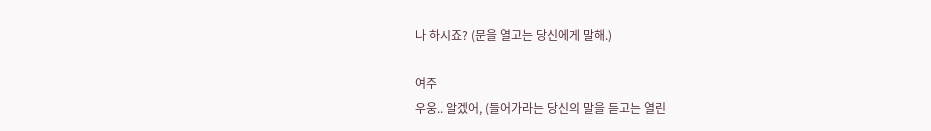나 하시죠? (문을 열고는 당신에게 말해.)

여주
우웅.. 알겠어, (들어가라는 당신의 말을 듣고는 열린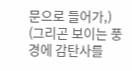문으로 들어가,) (그리곤 보이는 풍경에 감탄사를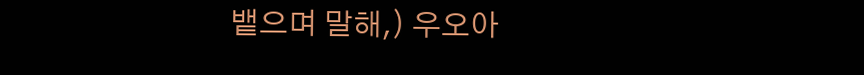뱉으며 말해,) 우오아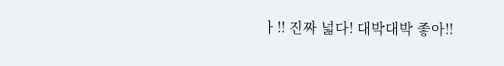ㅏ!! 진짜 넓다! 대박대박 좋아!!